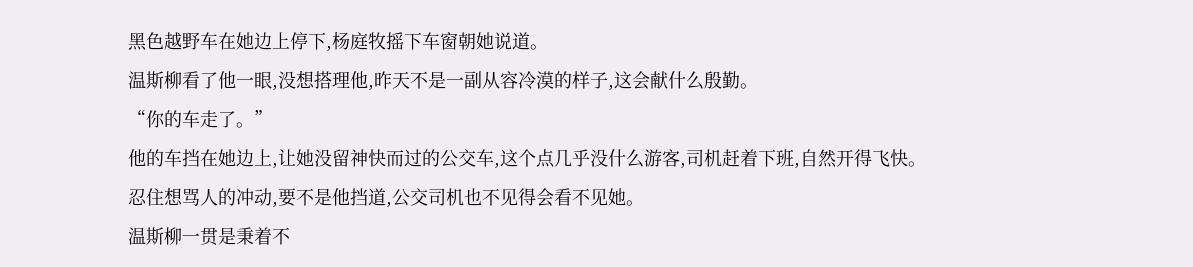黑色越野车在她边上停下,杨庭牧摇下车窗朝她说道。
温斯柳看了他一眼,没想搭理他,昨天不是一副从容冷漠的样子,这会献什么殷勤。
“你的车走了。”
他的车挡在她边上,让她没留神快而过的公交车,这个点几乎没什么游客,司机赶着下班,自然开得飞快。
忍住想骂人的冲动,要不是他挡道,公交司机也不见得会看不见她。
温斯柳一贯是秉着不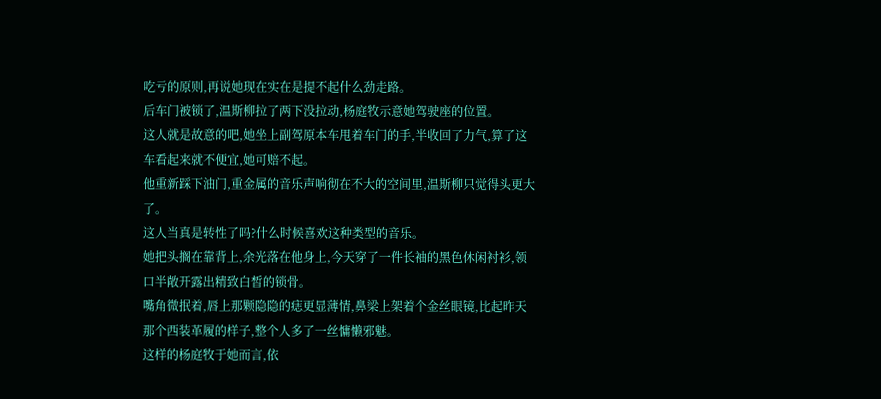吃亏的原则,再说她现在实在是提不起什么劲走路。
后车门被锁了,温斯柳拉了两下没拉动,杨庭牧示意她驾驶座的位置。
这人就是故意的吧,她坐上副驾原本车甩着车门的手,半收回了力气,算了这车看起来就不便宜,她可赔不起。
他重新踩下油门,重金属的音乐声响彻在不大的空间里,温斯柳只觉得头更大了。
这人当真是转性了吗?什么时候喜欢这种类型的音乐。
她把头搁在靠背上,余光落在他身上,今天穿了一件长袖的黑色休闲衬衫,领口半敞开露出精致白皙的锁骨。
嘴角微抿着,唇上那颗隐隐的痣更显薄情,鼻梁上架着个金丝眼镜,比起昨天那个西装革履的样子,整个人多了一丝慵懒邪魅。
这样的杨庭牧于她而言,依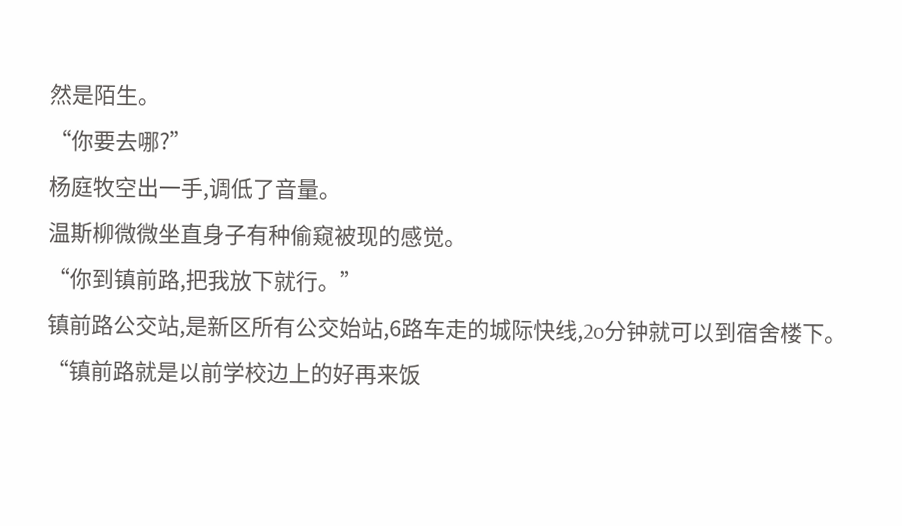然是陌生。
“你要去哪?”
杨庭牧空出一手,调低了音量。
温斯柳微微坐直身子有种偷窥被现的感觉。
“你到镇前路,把我放下就行。”
镇前路公交站,是新区所有公交始站,6路车走的城际快线,2o分钟就可以到宿舍楼下。
“镇前路就是以前学校边上的好再来饭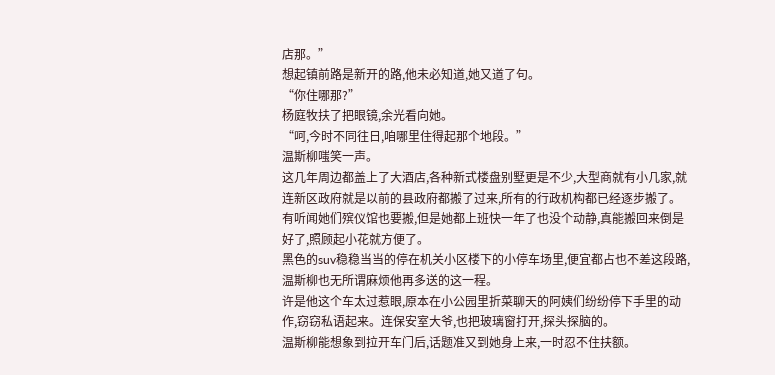店那。”
想起镇前路是新开的路,他未必知道,她又道了句。
“你住哪那?”
杨庭牧扶了把眼镜,余光看向她。
“呵,今时不同往日,咱哪里住得起那个地段。”
温斯柳嗤笑一声。
这几年周边都盖上了大酒店,各种新式楼盘别墅更是不少,大型商就有小几家,就连新区政府就是以前的县政府都搬了过来,所有的行政机构都已经逐步搬了。
有听闻她们殡仪馆也要搬,但是她都上班快一年了也没个动静,真能搬回来倒是好了,照顾起小花就方便了。
黑色的suv稳稳当当的停在机关小区楼下的小停车场里,便宜都占也不差这段路,温斯柳也无所谓麻烦他再多送的这一程。
许是他这个车太过惹眼,原本在小公园里折菜聊天的阿姨们纷纷停下手里的动作,窃窃私语起来。连保安室大爷,也把玻璃窗打开,探头探脑的。
温斯柳能想象到拉开车门后,话题准又到她身上来,一时忍不住扶额。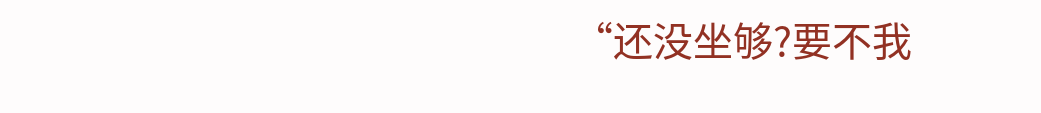“还没坐够?要不我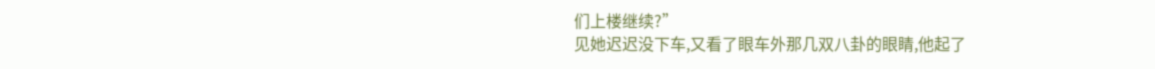们上楼继续?”
见她迟迟没下车,又看了眼车外那几双八卦的眼睛,他起了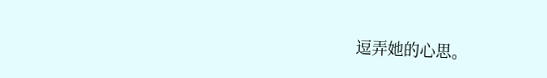逗弄她的心思。